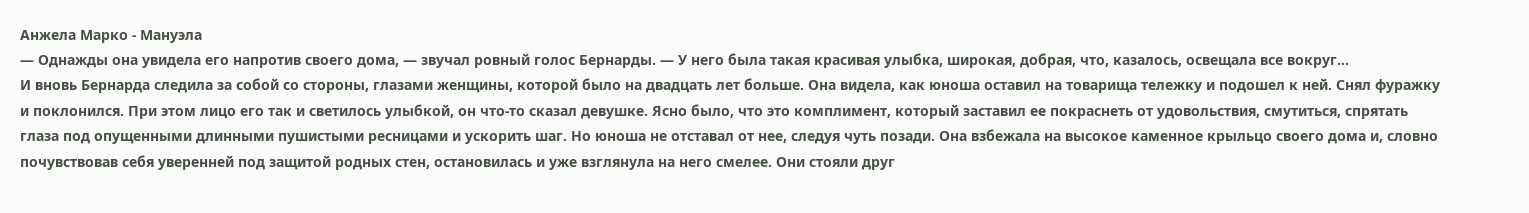Анжела Марко - Мануэла
— Однажды она увидела его напротив своего дома, — звучал ровный голос Бернарды. — У него была такая красивая улыбка, широкая, добрая, что, казалось, освещала все вокруг…
И вновь Бернарда следила за собой со стороны, глазами женщины, которой было на двадцать лет больше. Она видела, как юноша оставил на товарища тележку и подошел к ней. Снял фуражку и поклонился. При этом лицо его так и светилось улыбкой, он что-то сказал девушке. Ясно было, что это комплимент, который заставил ее покраснеть от удовольствия, смутиться, спрятать глаза под опущенными длинными пушистыми ресницами и ускорить шаг. Но юноша не отставал от нее, следуя чуть позади. Она взбежала на высокое каменное крыльцо своего дома и, словно почувствовав себя уверенней под защитой родных стен, остановилась и уже взглянула на него смелее. Они стояли друг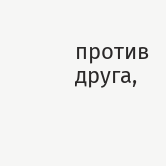против друга,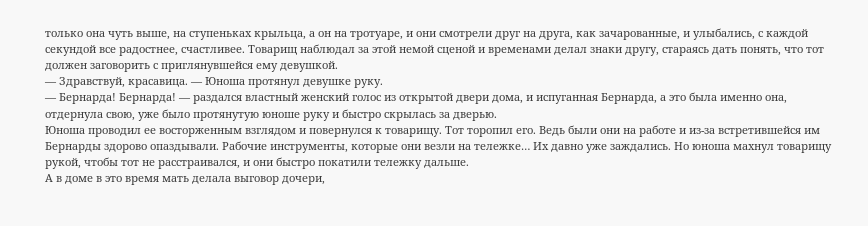только она чуть выше, на ступеньках крыльца, а он на тротуаре, и они смотрели друг на друга, как зачарованные, и улыбались, с каждой секундой все радостнее, счастливее. Товарищ наблюдал за этой немой сценой и временами делал знаки другу, стараясь дать понять, что тот должен заговорить с приглянувшейся ему девушкой.
— Здравствуй, красавица. — Юноша протянул девушке руку.
— Бернарда! Бернарда! — раздался властный женский голос из открытой двери дома, и испуганная Бернарда, а это была именно она, отдернула свою, уже было протянутую юноше руку и быстро скрылась за дверью.
Юноша проводил ее восторженным взглядом и повернулся к товарищу. Тот торопил его. Ведь были они на работе и из-за встретившейся им Бернарды здорово опаздывали. Рабочие инструменты, которые они везли на тележке… Их давно уже заждались. Но юноша махнул товарищу рукой, чтобы тот не расстраивался, и они быстро покатили тележку дальше.
А в доме в это время мать делала выговор дочери,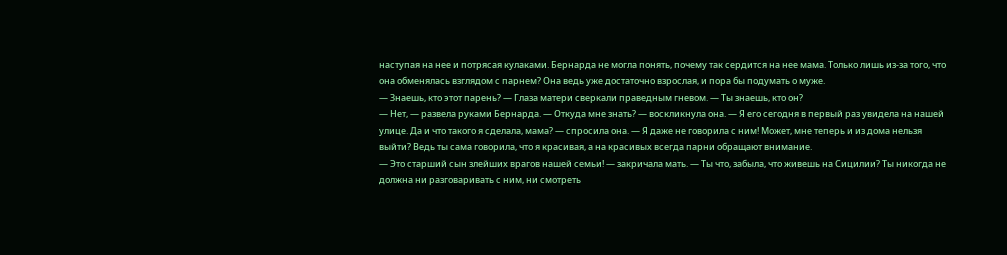наступая на нее и потрясая кулаками. Бернарда не могла понять, почему так сердится на нее мама. Только лишь из-за того, что она обменялась взглядом с парнем? Она ведь уже достаточно взрослая, и пора бы подумать о муже.
— Знаешь, кто этот парень? — Глаза матери сверкали праведным гневом. — Ты знаешь, кто он?
— Нет, — развела руками Бернарда. — Откуда мне знать? — воскликнула она. — Я его сегодня в первый раз увидела на нашей улице. Да и что такого я сделала, мама? — спросила она. — Я даже не говорила с ним! Может, мне теперь и из дома нельзя выйти? Ведь ты сама говорила, что я красивая, а на красивых всегда парни обращают внимание.
— Это старший сын злейших врагов нашей семьи! — закричала мать. — Ты что, забыла, что живешь на Сицилии? Ты никогда не должна ни разговаривать с ним, ни смотреть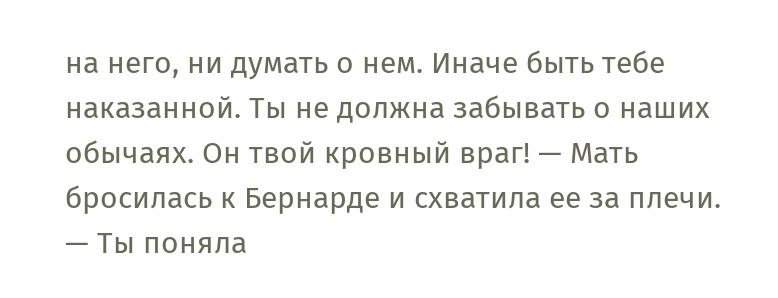на него, ни думать о нем. Иначе быть тебе наказанной. Ты не должна забывать о наших обычаях. Он твой кровный враг! — Мать бросилась к Бернарде и схватила ее за плечи. — Ты поняла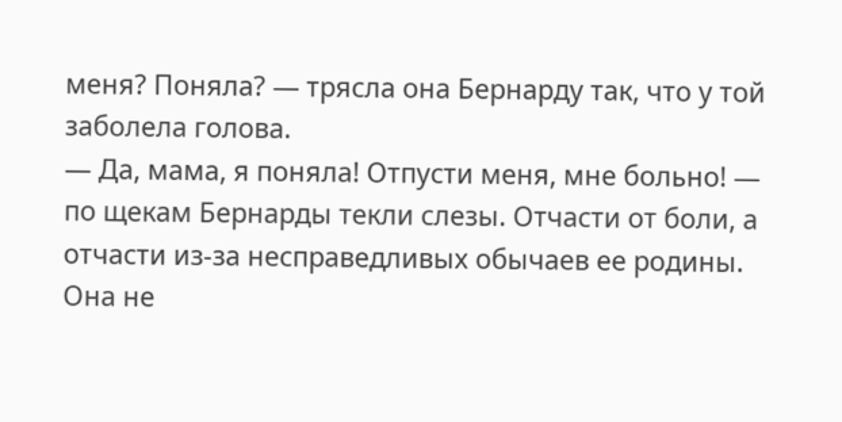меня? Поняла? — трясла она Бернарду так, что у той заболела голова.
— Да, мама, я поняла! Отпусти меня, мне больно! — по щекам Бернарды текли слезы. Отчасти от боли, а отчасти из-за несправедливых обычаев ее родины. Она не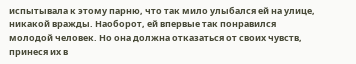испытывала к этому парню, что так мило улыбался ей на улице, никакой вражды. Наоборот, ей впервые так понравился молодой человек. Но она должна отказаться от своих чувств, принеся их в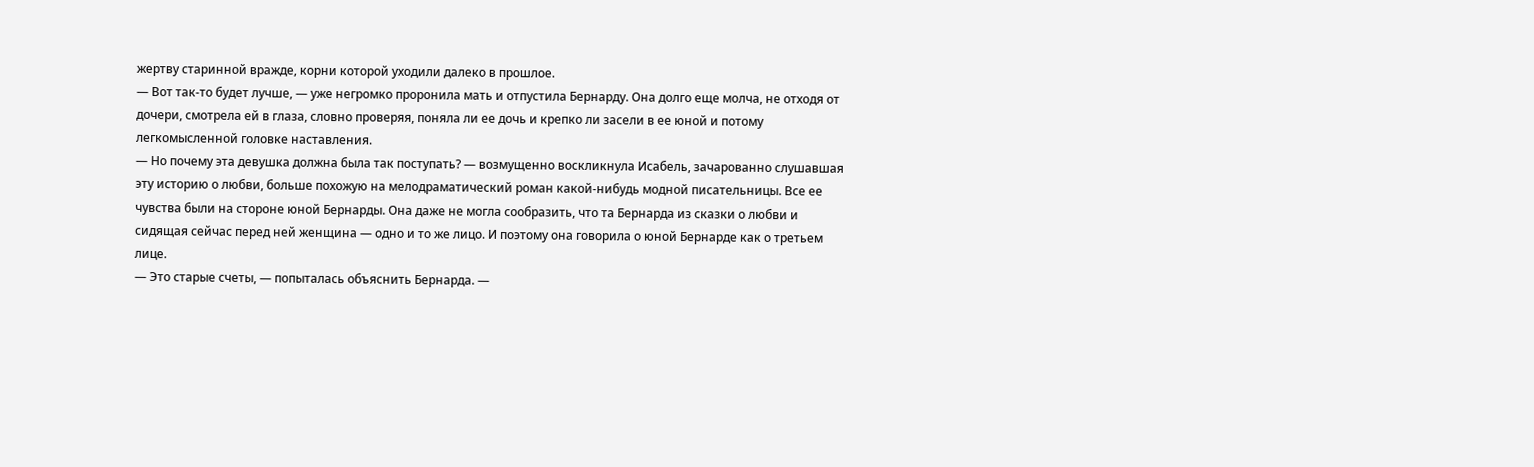жертву старинной вражде, корни которой уходили далеко в прошлое.
— Вот так-то будет лучше, — уже негромко проронила мать и отпустила Бернарду. Она долго еще молча, не отходя от дочери, смотрела ей в глаза, словно проверяя, поняла ли ее дочь и крепко ли засели в ее юной и потому легкомысленной головке наставления.
— Но почему эта девушка должна была так поступать? — возмущенно воскликнула Исабель, зачарованно слушавшая эту историю о любви, больше похожую на мелодраматический роман какой-нибудь модной писательницы. Все ее чувства были на стороне юной Бернарды. Она даже не могла сообразить, что та Бернарда из сказки о любви и сидящая сейчас перед ней женщина — одно и то же лицо. И поэтому она говорила о юной Бернарде как о третьем лице.
— Это старые счеты, — попыталась объяснить Бернарда. —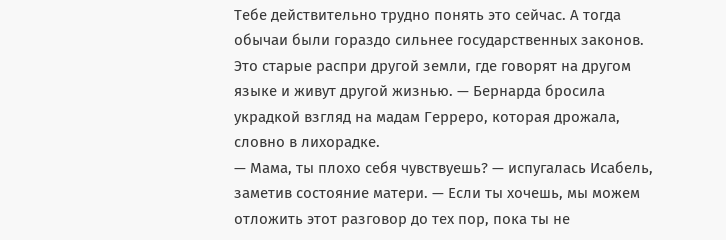Тебе действительно трудно понять это сейчас. А тогда обычаи были гораздо сильнее государственных законов. Это старые распри другой земли, где говорят на другом языке и живут другой жизнью. — Бернарда бросила украдкой взгляд на мадам Герреро, которая дрожала, словно в лихорадке.
— Мама, ты плохо себя чувствуешь? — испугалась Исабель, заметив состояние матери. — Если ты хочешь, мы можем отложить этот разговор до тех пор, пока ты не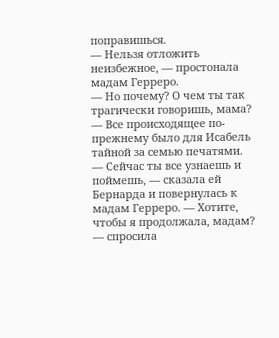поправишься.
— Нельзя отложить неизбежное, — простонала мадам Герреро.
— Но почему? О чем ты так трагически говоришь, мама? — Все происходящее по-прежнему было для Исабель тайной за семью печатями.
— Сейчас ты все узнаешь и поймешь, — сказала ей Бернарда и повернулась к мадам Герреро. — Хотите, чтобы я продолжала, мадам? — спросила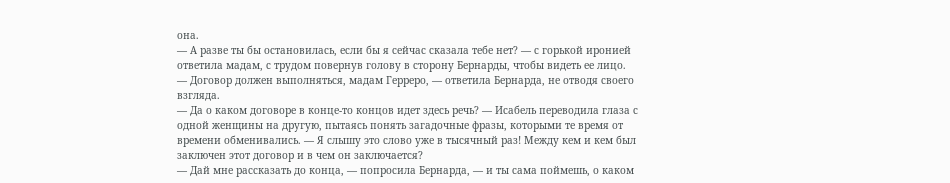она.
— А разве ты бы остановилась, если бы я сейчас сказала тебе нет? — с горькой иронией ответила мадам, с трудом повернув голову в сторону Бернарды, чтобы видеть ее лицо.
— Договор должен выполняться, мадам Герреро, — ответила Бернарда, не отводя своего взгляда.
— Да о каком договоре в конце-то концов идет здесь речь? — Исабель переводила глаза с одной женщины на другую, пытаясь понять загадочные фразы, которыми те время от времени обменивались. — Я слышу это слово уже в тысячный раз! Между кем и кем был заключен этот договор и в чем он заключается?
— Дай мне рассказать до конца, — попросила Бернарда, — и ты сама поймешь, о каком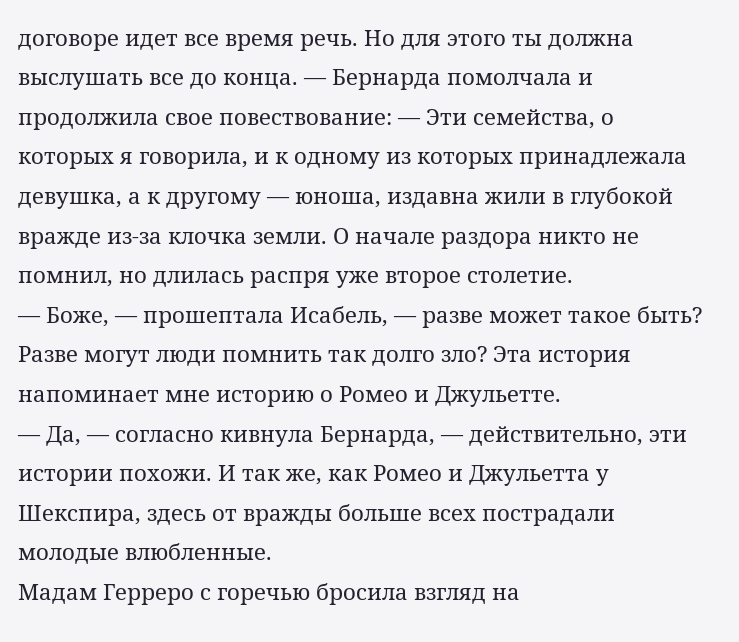договоре идет все время речь. Но для этого ты должна выслушать все до конца. — Бернарда помолчала и продолжила свое повествование: — Эти семейства, о которых я говорила, и к одному из которых принадлежала девушка, а к другому — юноша, издавна жили в глубокой вражде из-за клочка земли. О начале раздора никто не помнил, но длилась распря уже второе столетие.
— Боже, — прошептала Исабель, — разве может такое быть? Разве могут люди помнить так долго зло? Эта история напоминает мне историю о Ромео и Джульетте.
— Да, — согласно кивнула Бернарда, — действительно, эти истории похожи. И так же, как Ромео и Джульетта у Шекспира, здесь от вражды больше всех пострадали молодые влюбленные.
Мадам Герреро с горечью бросила взгляд на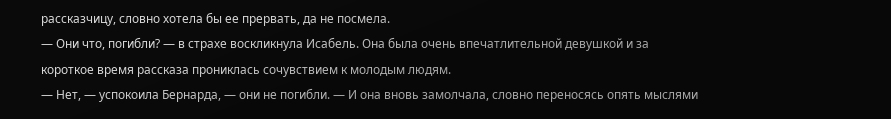рассказчицу, словно хотела бы ее прервать, да не посмела.
— Они что, погибли? — в страхе воскликнула Исабель. Она была очень впечатлительной девушкой и за короткое время рассказа прониклась сочувствием к молодым людям.
— Нет, — успокоила Бернарда, — они не погибли. — И она вновь замолчала, словно переносясь опять мыслями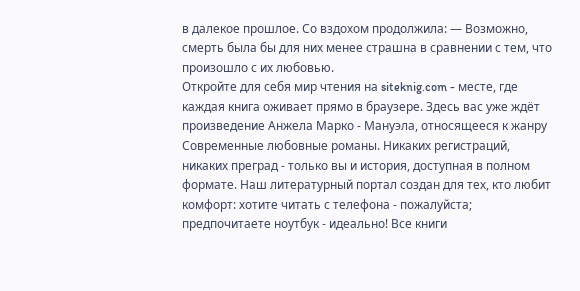в далекое прошлое. Со вздохом продолжила: — Возможно, смерть была бы для них менее страшна в сравнении с тем, что произошло с их любовью.
Откройте для себя мир чтения на siteknig.com - месте, где каждая книга оживает прямо в браузере. Здесь вас уже ждёт произведение Анжела Марко - Мануэла, относящееся к жанру Современные любовные романы. Никаких регистраций, никаких преград - только вы и история, доступная в полном формате. Наш литературный портал создан для тех, кто любит комфорт: хотите читать с телефона - пожалуйста; предпочитаете ноутбук - идеально! Все книги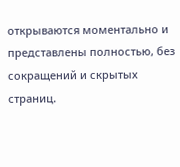открываются моментально и представлены полностью, без сокращений и скрытых страниц.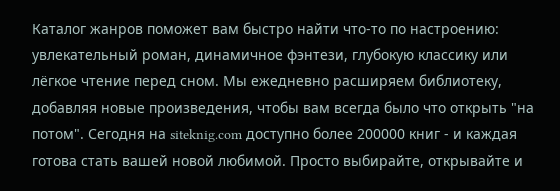Каталог жанров поможет вам быстро найти что-то по настроению: увлекательный роман, динамичное фэнтези, глубокую классику или лёгкое чтение перед сном. Мы ежедневно расширяем библиотеку, добавляя новые произведения, чтобы вам всегда было что открыть "на потом". Сегодня на siteknig.com доступно более 200000 книг - и каждая готова стать вашей новой любимой. Просто выбирайте, открывайте и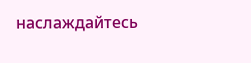наслаждайтесь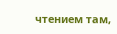чтением там,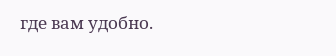где вам удобно.